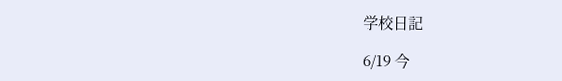学校日記

6/19 今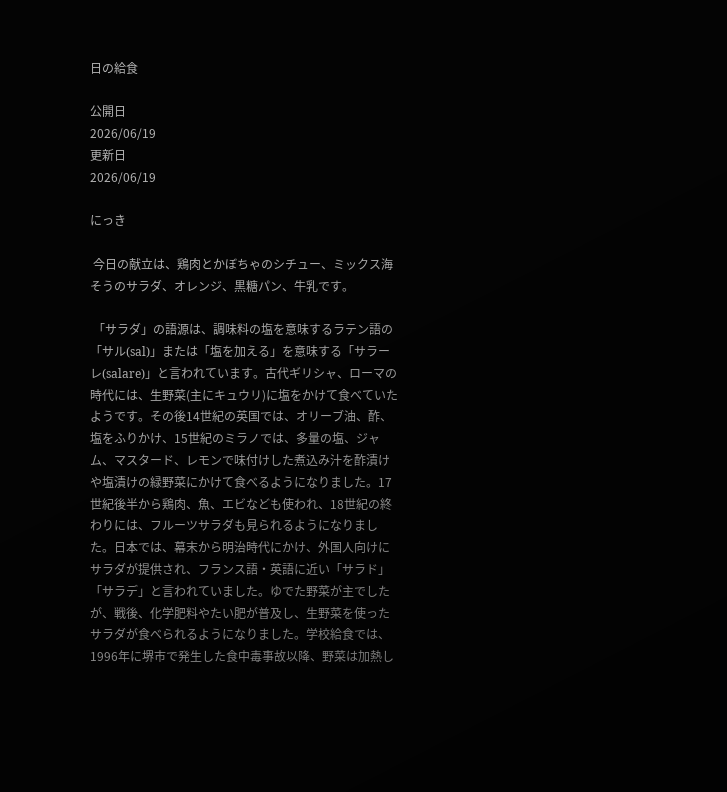日の給食

公開日
2026/06/19
更新日
2026/06/19

にっき

 今日の献立は、鶏肉とかぼちゃのシチュー、ミックス海そうのサラダ、オレンジ、黒糖パン、牛乳です。

 「サラダ」の語源は、調味料の塩を意味するラテン語の「サル(sal)」または「塩を加える」を意味する「サラーレ(salare)」と言われています。古代ギリシャ、ローマの時代には、生野菜(主にキュウリ)に塩をかけて食べていたようです。その後14世紀の英国では、オリーブ油、酢、塩をふりかけ、15世紀のミラノでは、多量の塩、ジャム、マスタード、レモンで味付けした煮込み汁を酢漬けや塩漬けの緑野菜にかけて食べるようになりました。17世紀後半から鶏肉、魚、エビなども使われ、18世紀の終わりには、フルーツサラダも見られるようになりました。日本では、幕末から明治時代にかけ、外国人向けにサラダが提供され、フランス語・英語に近い「サラド」「サラデ」と言われていました。ゆでた野菜が主でしたが、戦後、化学肥料やたい肥が普及し、生野菜を使ったサラダが食べられるようになりました。学校給食では、1996年に堺市で発生した食中毒事故以降、野菜は加熱し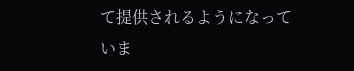て提供されるようになっていま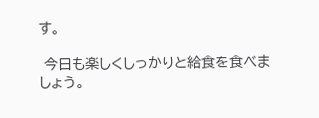す。

 今日も楽しくしっかりと給食を食べましょう。